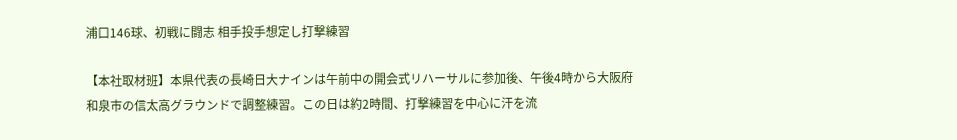浦口146球、初戦に闘志 相手投手想定し打撃練習

【本社取材班】本県代表の長崎日大ナインは午前中の開会式リハーサルに参加後、午後4時から大阪府和泉市の信太高グラウンドで調整練習。この日は約2時間、打撃練習を中心に汗を流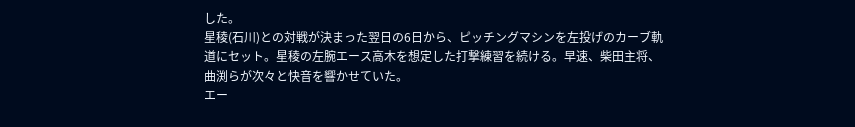した。
星稜(石川)との対戦が決まった翌日の6日から、ピッチングマシンを左投げのカーブ軌道にセット。星稜の左腕エース高木を想定した打撃練習を続ける。早速、柴田主将、曲渕らが次々と快音を響かせていた。
エー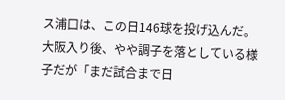ス浦口は、この日146球を投げ込んだ。大阪入り後、やや調子を落としている様子だが「まだ試合まで日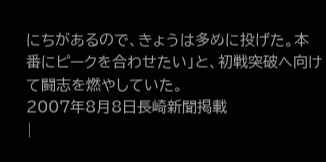にちがあるので、きょうは多めに投げた。本番にピークを合わせたい」と、初戦突破へ向けて闘志を燃やしていた。
2007年8月8日長崎新聞掲載
|